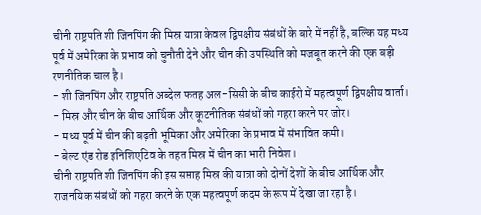चीनी राष्ट्रपति शी जिनपिंग की मिस्र यात्रा केवल द्विपक्षीय संबंधों के बारे में नहीं है, बल्कि यह मध्य पूर्व में अमेरिका के प्रभाव को चुनौती देने और चीन की उपस्थिति को मजबूत करने की एक बड़ी रणनीतिक चाल है।
- शी जिनपिंग और राष्ट्रपति अब्देल फतह अल-सिसी के बीच काईरो में महत्वपूर्ण द्विपक्षीय वार्ता।
- मिस्र और चीन के बीच आर्थिक और कूटनीतिक संबंधों को गहरा करने पर जोर।
- मध्य पूर्व में चीन की बढ़ती भूमिका और अमेरिका के प्रभाव में संभावित कमी।
- बेल्ट एंड रोड इनिशिएटिव के तहत मिस्र में चीन का भारी निवेश।
चीनी राष्ट्रपति शी जिनपिंग की इस सप्ताह मिस्र की यात्रा को दोनों देशों के बीच आर्थिक और राजनयिक संबंधों को गहरा करने के एक महत्वपूर्ण कदम के रूप में देखा जा रहा है।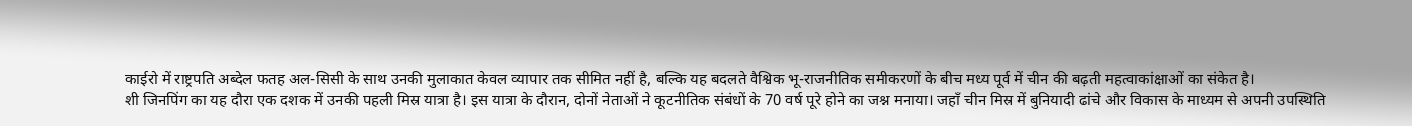काईरो में राष्ट्रपति अब्देल फतह अल-सिसी के साथ उनकी मुलाकात केवल व्यापार तक सीमित नहीं है, बल्कि यह बदलते वैश्विक भू-राजनीतिक समीकरणों के बीच मध्य पूर्व में चीन की बढ़ती महत्वाकांक्षाओं का संकेत है।
शी जिनपिंग का यह दौरा एक दशक में उनकी पहली मिस्र यात्रा है। इस यात्रा के दौरान, दोनों नेताओं ने कूटनीतिक संबंधों के 70 वर्ष पूरे होने का जश्न मनाया। जहाँ चीन मिस्र में बुनियादी ढांचे और विकास के माध्यम से अपनी उपस्थिति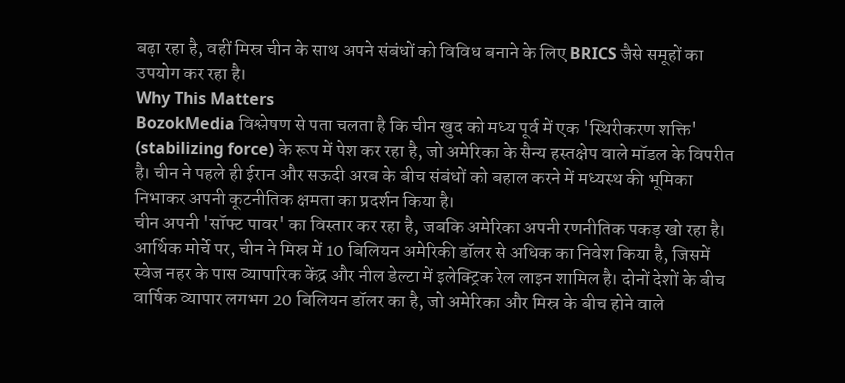बढ़ा रहा है, वहीं मिस्र चीन के साथ अपने संबंधों को विविध बनाने के लिए BRICS जैसे समूहों का उपयोग कर रहा है।
Why This Matters
BozokMedia विश्लेषण से पता चलता है कि चीन खुद को मध्य पूर्व में एक 'स्थिरीकरण शक्ति' (stabilizing force) के रूप में पेश कर रहा है, जो अमेरिका के सैन्य हस्तक्षेप वाले मॉडल के विपरीत है। चीन ने पहले ही ईरान और सऊदी अरब के बीच संबंधों को बहाल करने में मध्यस्थ की भूमिका निभाकर अपनी कूटनीतिक क्षमता का प्रदर्शन किया है।
चीन अपनी 'सॉफ्ट पावर' का विस्तार कर रहा है, जबकि अमेरिका अपनी रणनीतिक पकड़ खो रहा है।
आर्थिक मोर्चे पर, चीन ने मिस्र में 10 बिलियन अमेरिकी डॉलर से अधिक का निवेश किया है, जिसमें स्वेज नहर के पास व्यापारिक केंद्र और नील डेल्टा में इलेक्ट्रिक रेल लाइन शामिल है। दोनों देशों के बीच वार्षिक व्यापार लगभग 20 बिलियन डॉलर का है, जो अमेरिका और मिस्र के बीच होने वाले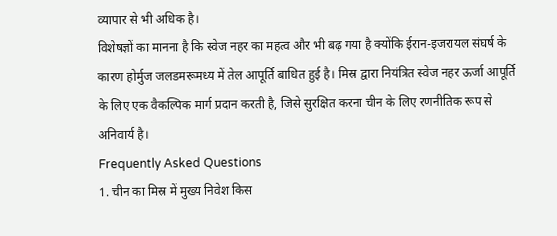व्यापार से भी अधिक है।
विशेषज्ञों का मानना है कि स्वेज नहर का महत्व और भी बढ़ गया है क्योंकि ईरान-इजरायल संघर्ष के कारण होर्मुज जलडमरूमध्य में तेल आपूर्ति बाधित हुई है। मिस्र द्वारा नियंत्रित स्वेज नहर ऊर्जा आपूर्ति के लिए एक वैकल्पिक मार्ग प्रदान करती है, जिसे सुरक्षित करना चीन के लिए रणनीतिक रूप से अनिवार्य है।
Frequently Asked Questions
1. चीन का मिस्र में मुख्य निवेश किस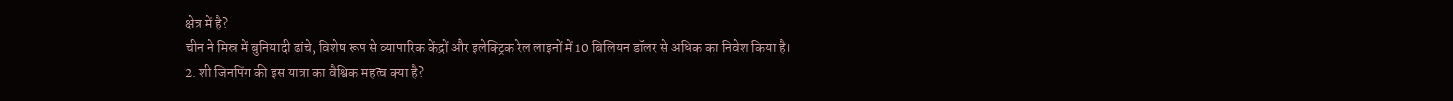क्षेत्र में है?
चीन ने मिस्र में बुनियादी ढांचे, विशेष रूप से व्यापारिक केंद्रों और इलेक्ट्रिक रेल लाइनों में 10 बिलियन डॉलर से अधिक का निवेश किया है।
2. शी जिनपिंग की इस यात्रा का वैश्विक महत्व क्या है?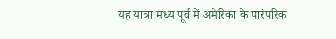यह यात्रा मध्य पूर्व में अमेरिका के पारंपरिक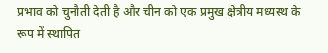प्रभाव को चुनौती देती है और चीन को एक प्रमुख क्षेत्रीय मध्यस्थ के रूप में स्थापित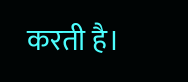करती है।